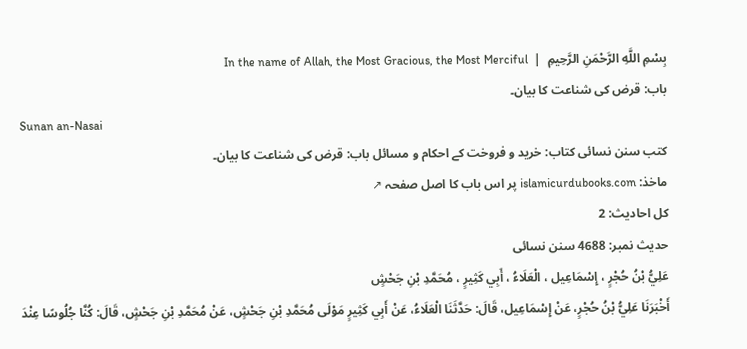بِسْمِ اللَّهِ الرَّحْمَنِ الرَّحِيمِ  |  In the name of Allah, the Most Gracious, the Most Merciful
باب: قرض کی شناعت کا بیان۔
Sunan an-Nasai
کتب سنن نسائی کتاب: خرید و فروخت کے احکام و مسائل باب: قرض کی شناعت کا بیان۔
ماخذ: islamicurdubooks.com پر اس باب کا اصل صفحہ ↗
کل احادیث: 2
حدیث نمبر: 4688 سنن نسائی
عَلِيُّ بْنُ حُجْرٍ ، إِسْمَاعِيل ، الْعَلَاءُ ، أَبِي كَثِيرٍ ، مُحَمَّدِ بْنِ جَحْشٍ
أَخْبَرَنَا عَلِيُّ بْنُ حُجْرٍ، عَنْ إِسْمَاعِيل، قَالَ: حَدَّثَنَا الْعَلَاءُ، عَنْ أَبِي كَثِيرٍ مَوْلَى مُحَمَّدِ بْنِ جَحْشٍ، عَنْ مُحَمَّدِ بْنِ جَحْشٍ، قَالَ: كُنَّا جُلُوسًا عِنْدَ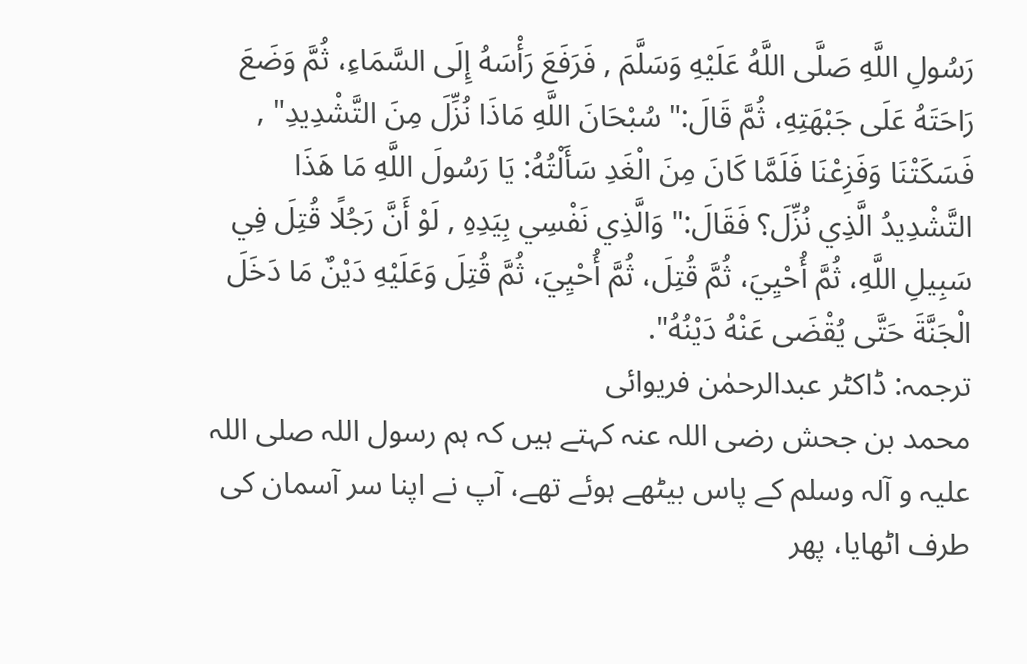رَسُولِ اللَّهِ صَلَّى اللَّهُ عَلَيْهِ وَسَلَّمَ , فَرَفَعَ رَأْسَهُ إِلَى السَّمَاءِ، ثُمَّ وَضَعَ رَاحَتَهُ عَلَى جَبْهَتِهِ، ثُمَّ قَالَ:" سُبْحَانَ اللَّهِ مَاذَا نُزِّلَ مِنَ التَّشْدِيدِ" , فَسَكَتْنَا وَفَزِعْنَا فَلَمَّا كَانَ مِنَ الْغَدِ سَأَلْتُهُ: يَا رَسُولَ اللَّهِ مَا هَذَا التَّشْدِيدُ الَّذِي نُزِّلَ؟ فَقَالَ:" وَالَّذِي نَفْسِي بِيَدِهِ , لَوْ أَنَّ رَجُلًا قُتِلَ فِي سَبِيلِ اللَّهِ، ثُمَّ أُحْيِيَ، ثُمَّ قُتِلَ، ثُمَّ أُحْيِيَ، ثُمَّ قُتِلَ وَعَلَيْهِ دَيْنٌ مَا دَخَلَ الْجَنَّةَ حَتَّى يُقْضَى عَنْهُ دَيْنُهُ".
ترجمہ: ڈاکٹر عبدالرحمٰن فریوائی
محمد بن جحش رضی اللہ عنہ کہتے ہیں کہ ہم رسول اللہ صلی اللہ علیہ و آلہ وسلم کے پاس بیٹھے ہوئے تھے، آپ نے اپنا سر آسمان کی طرف اٹھایا، پھر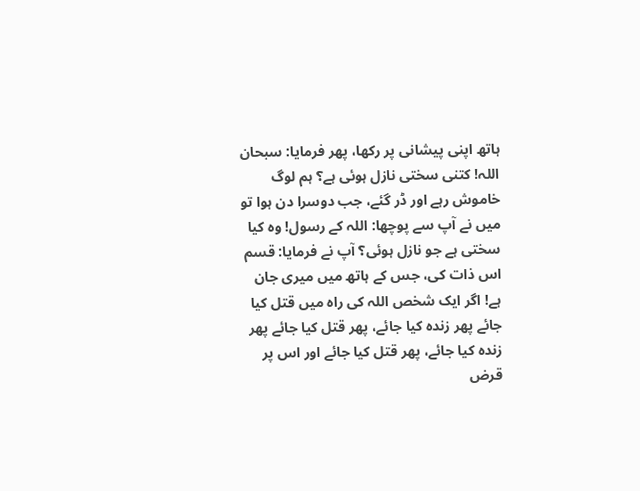ہاتھ اپنی پیشانی پر رکھا، پھر فرمایا: سبحان اللہ! کتنی سختی نازل ہوئی ہے؟ ہم لوگ خاموش رہے اور ڈر گئے، جب دوسرا دن ہوا تو میں نے آپ سے پوچھا: اللہ کے رسول! وہ کیا سختی ہے جو نازل ہوئی؟ آپ نے فرمایا: قسم اس ذات کی، جس کے ہاتھ میں میری جان ہے! اگر ایک شخص اللہ کی راہ میں قتل کیا جائے پھر زندہ کیا جائے، پھر قتل کیا جائے پھر زندہ کیا جائے، پھر قتل کیا جائے اور اس پر قرض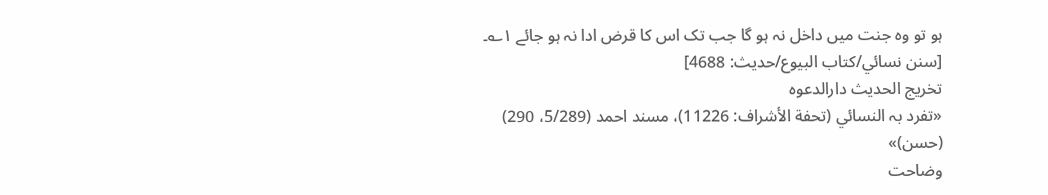ہو تو وہ جنت میں داخل نہ ہو گا جب تک اس کا قرض ادا نہ ہو جائے ۱؎۔ [سنن نسائي/كتاب البيوع/حدیث: 4688]
تخریج الحدیث دارالدعوہ
«تفرد بہ النسائي (تحفة الأشراف: 11226)، مسند احمد (5/289، 290) (حسن)»
وضاحت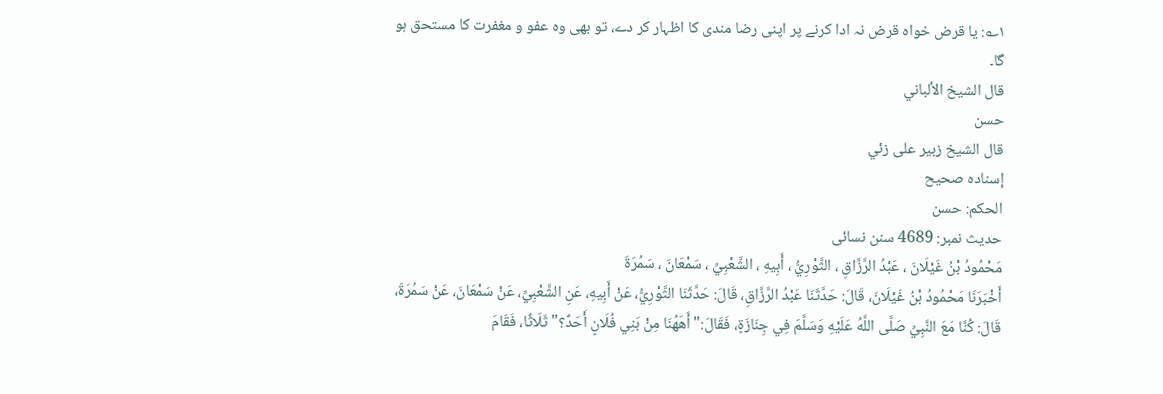۱؎: یا قرض خواہ قرض نہ ادا کرنے پر اپنی رضا مندی کا اظہار کر دے، تو بھی وہ عفو و مغفرت کا مستحق ہو گا۔
قال الشيخ الألباني
حسن
قال الشيخ زبير على زئي
إسناده صحيح
الحكم: حسن
حدیث نمبر: 4689 سنن نسائی
مَحْمُودُ بْنُ غَيْلَانَ ، عَبْدُ الرَّزَّاقِ ، الثَّوْرِيُّ ، أَبِيهِ ، الشَّعْبِيِّ ، سَمْعَانَ ، سَمُرَةَ
أَخْبَرَنَا مَحْمُودُ بْنُ غَيْلَانَ، قَالَ: حَدَّثَنَا عَبْدُ الرَّزَّاقِ، قَالَ: حَدَّثَنَا الثَّوْرِيُّ، عَنْ أَبِيهِ، عَنِ الشَّعْبِيِّ، عَنْ سَمْعَانَ، عَنْ سَمُرَةَ، قَالَ: كُنَّا مَعَ النَّبِيِّ صَلَّى اللَّهُ عَلَيْهِ وَسَلَّمَ فِي جِنَازَةٍ، فَقَالَ:" أَهَهُنَا مِنْ بَنِي فُلَانٍ أَحَدٌ؟" ثَلَاثًا، فَقَامَ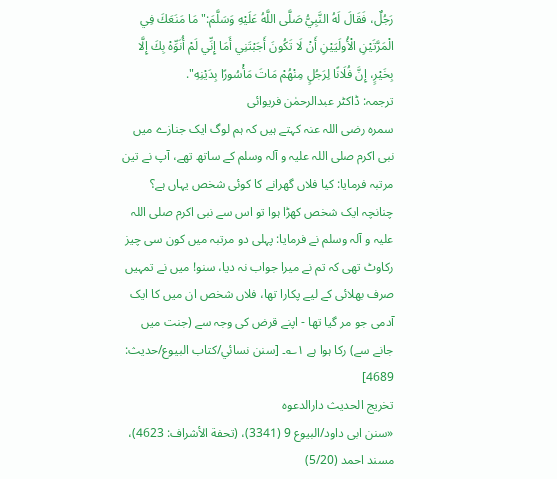رَجُلٌ، فَقَالَ لَهُ النَّبِيُّ صَلَّى اللَّهُ عَلَيْهِ وَسَلَّمَ:" مَا مَنَعَكَ فِي الْمَرَّتَيْنِ الْأُولَيَيْنِ أَنْ لَا تَكُونَ أَجَبْتَنِي أَمَا إِنِّي لَمْ أُنَوِّهْ بِكَ إِلَّا بِخَيْرٍ، إِنَّ فُلَانًا لِرَجُلٍ مِنْهُمْ مَاتَ مَأْسُورًا بِدَيْنِهِ".
ترجمہ: ڈاکٹر عبدالرحمٰن فریوائی
سمرہ رضی اللہ عنہ کہتے ہیں کہ ہم لوگ ایک جنازے میں نبی اکرم صلی اللہ علیہ و آلہ وسلم کے ساتھ تھے، آپ نے تین مرتبہ فرمایا: کیا فلاں گھرانے کا کوئی شخص یہاں ہے؟ چنانچہ ایک شخص کھڑا ہوا تو اس سے نبی اکرم صلی اللہ علیہ و آلہ وسلم نے فرمایا: پہلی دو مرتبہ میں کون سی چیز رکاوٹ تھی کہ تم نے میرا جواب نہ دیا، سنو! میں نے تمہیں صرف بھلائی کے لیے پکارا تھا، فلاں شخص ان میں کا ایک آدمی جو مر گیا تھا - اپنے قرض کی وجہ سے (جنت میں جانے سے) رکا ہوا ہے ۱؎۔ [سنن نسائي/كتاب البيوع/حدیث: 4689]
تخریج الحدیث دارالدعوہ
«سنن ابی داود/البیوع 9 (3341)، (تحفة الأشراف: 4623)، مسند احمد (5/20)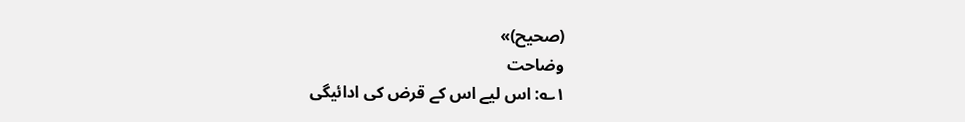(صحیح)»
وضاحت
۱؎: اس لیے اس کے قرض کی ادائیگی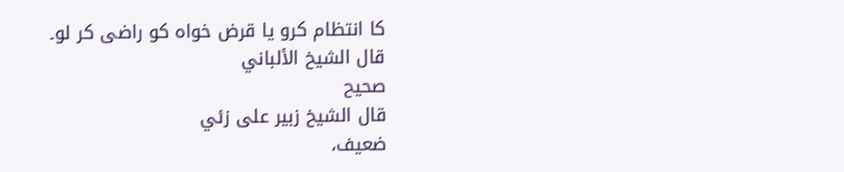کا انتظام کرو یا قرض خواہ کو راضی کر لو۔
قال الشيخ الألباني
صحيح
قال الشيخ زبير على زئي
ضعيف،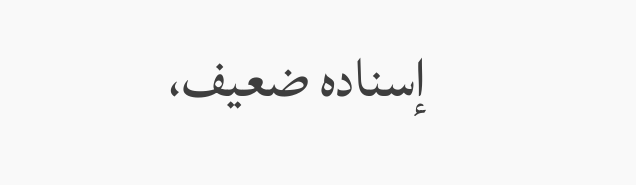إسناده ضعيف،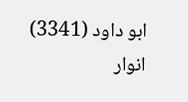ابو داود (3341) انوار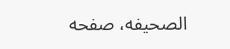الصحيفه، صفحه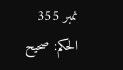نمبر 355
الحكم: صحيح